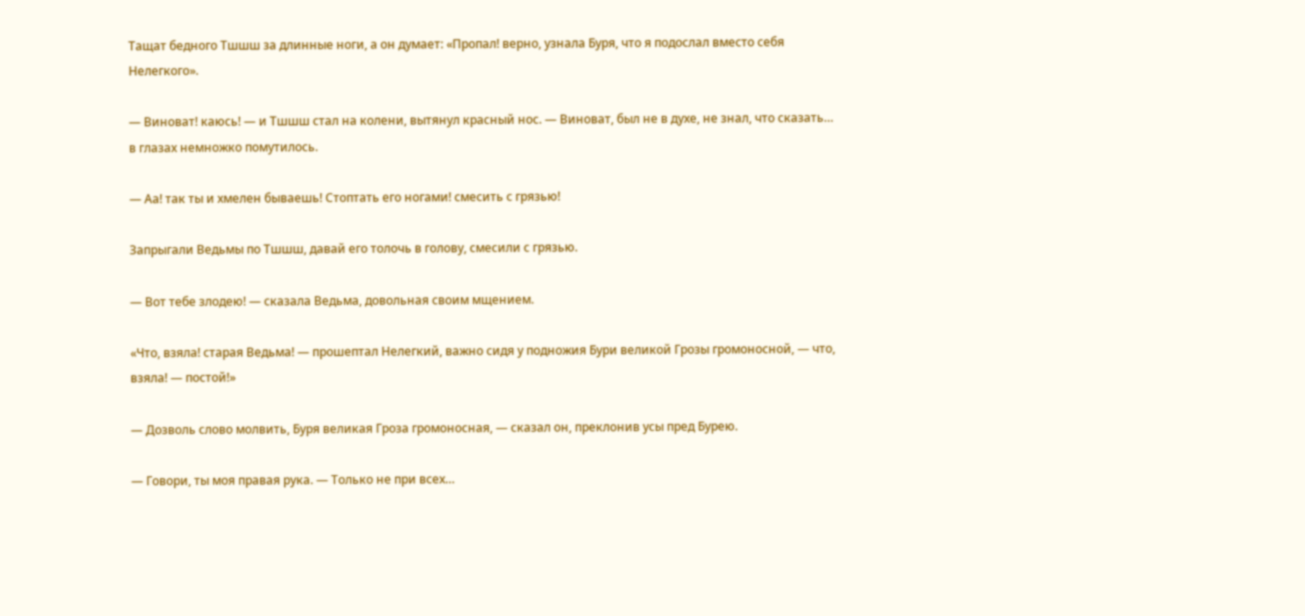Тащат бедного Тшшш за длинные ноги, а он думает: «Пропал! верно, узнала Буря, что я подослал вместо себя Нелегкого».

— Виноват! каюсь! — и Тшшш стал на колени, вытянул красный нос. — Виноват, был не в духе, не знал, что сказать… в глазах немножко помутилось.

— Аа! так ты и хмелен бываешь! Стоптать его ногами! смесить с грязью!

Запрыгали Ведьмы по Тшшш, давай его толочь в голову, смесили с грязью.

— Вот тебе злодею! — сказала Ведьма, довольная своим мщением.

«Что, взяла! старая Ведьма! — прошептал Нелегкий, важно сидя у подножия Бури великой Грозы громоносной, — что, взяла! — постой!»

— Дозволь слово молвить, Буря великая Гроза громоносная, — сказал он, преклонив усы пред Бурею.

— Говори, ты моя правая рука. — Только не при всех…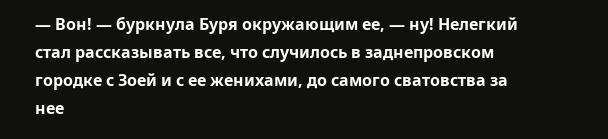— Вон! — буркнула Буря окружающим ее, — ну! Нелегкий стал рассказывать все, что случилось в заднепровском городке с Зоей и с ее женихами, до самого сватовства за нее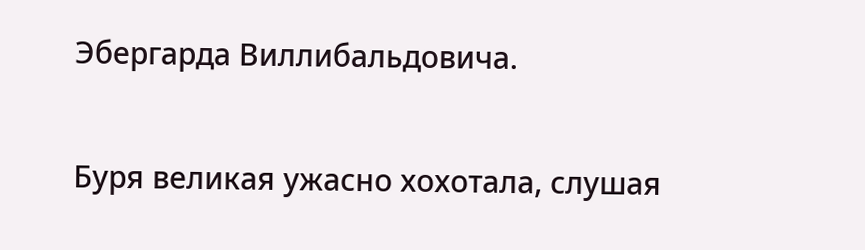Эбергарда Виллибальдовича.

Буря великая ужасно хохотала, слушая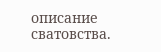описание сватовства.